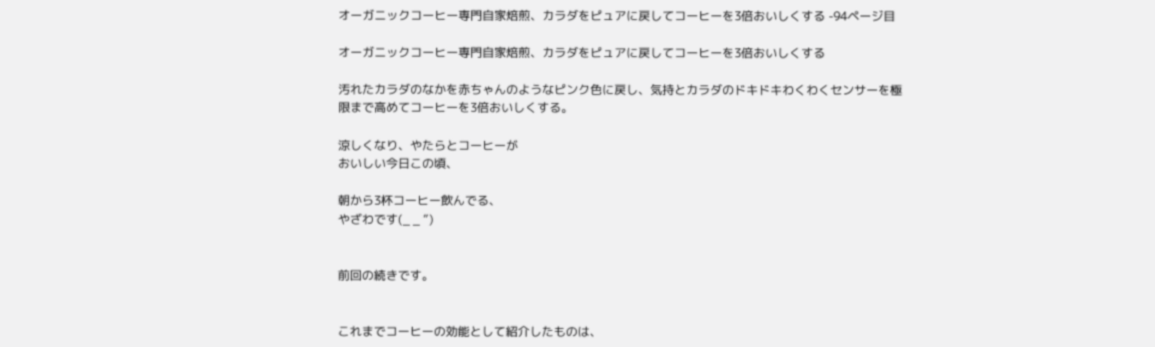オーガニックコーヒー専門自家焙煎、カラダをピュアに戻してコーヒーを3倍おいしくする -94ページ目

オーガニックコーヒー専門自家焙煎、カラダをピュアに戻してコーヒーを3倍おいしくする

汚れたカラダのなかを赤ちゃんのようなピンク色に戻し、気持とカラダのドキドキわくわくセンサーを極限まで高めてコーヒーを3倍おいしくする。

涼しくなり、やたらとコーヒーが
おいしい今日この頃、

朝から3杯コーヒー飲んでる、
やざわです(_ _ ”)


前回の続きです。


これまでコーヒーの効能として紹介したものは、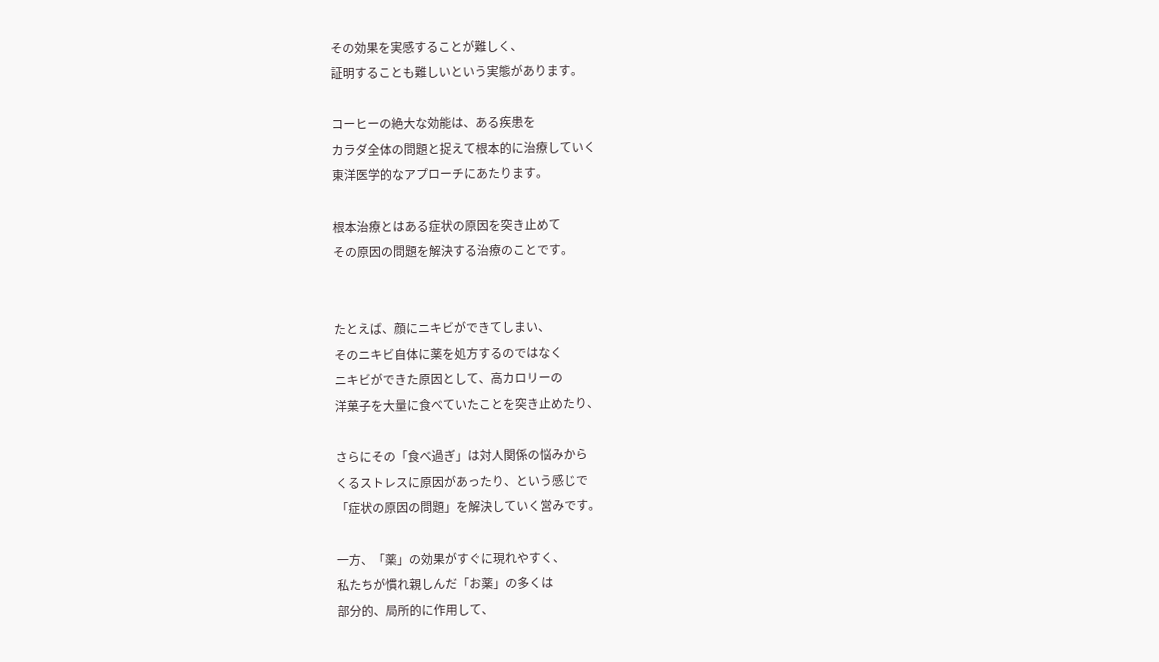その効果を実感することが難しく、
証明することも難しいという実態があります。

コーヒーの絶大な効能は、ある疾患を
カラダ全体の問題と捉えて根本的に治療していく
東洋医学的なアプローチにあたります。

根本治療とはある症状の原因を突き止めて
その原因の問題を解決する治療のことです。


たとえば、顔にニキビができてしまい、
そのニキビ自体に薬を処方するのではなく
ニキビができた原因として、高カロリーの
洋菓子を大量に食べていたことを突き止めたり、

さらにその「食べ過ぎ」は対人関係の悩みから
くるストレスに原因があったり、という感じで
「症状の原因の問題」を解決していく営みです。

一方、「薬」の効果がすぐに現れやすく、
私たちが慣れ親しんだ「お薬」の多くは
部分的、局所的に作用して、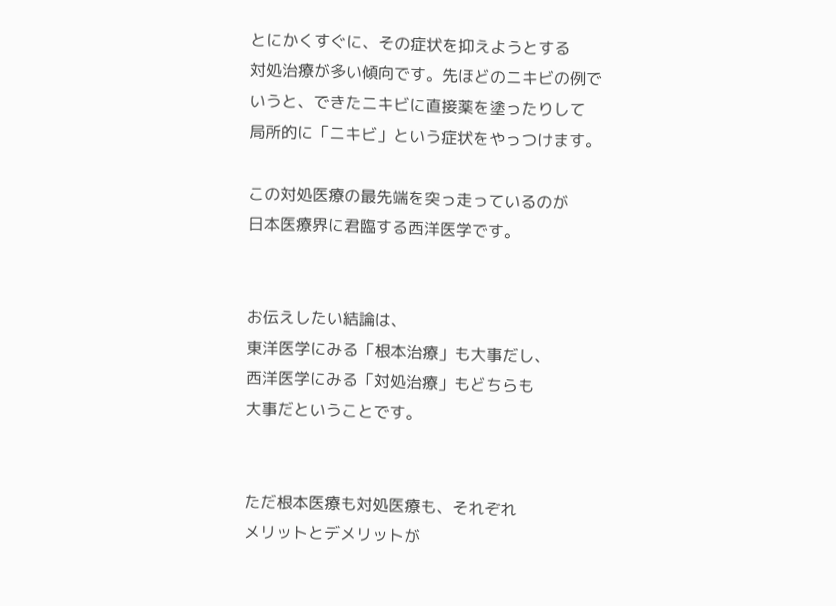とにかくすぐに、その症状を抑えようとする
対処治療が多い傾向です。先ほどのニキビの例で
いうと、できたニキビに直接薬を塗ったりして
局所的に「ニキビ」という症状をやっつけます。

この対処医療の最先端を突っ走っているのが
日本医療界に君臨する西洋医学です。


お伝えしたい結論は、
東洋医学にみる「根本治療」も大事だし、
西洋医学にみる「対処治療」もどちらも
大事だということです。


ただ根本医療も対処医療も、それぞれ
メリットとデメリットが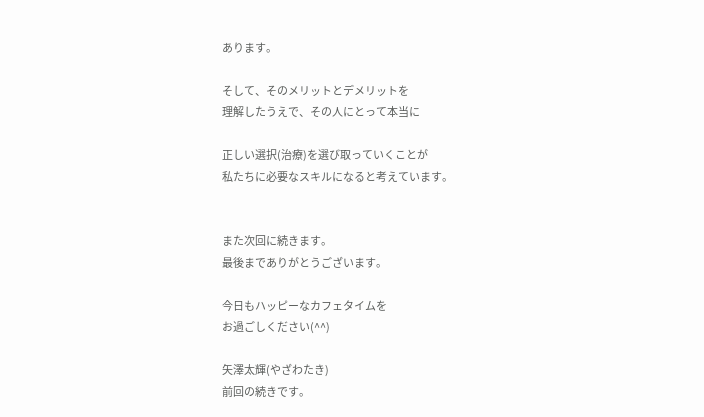あります。

そして、そのメリットとデメリットを
理解したうえで、その人にとって本当に

正しい選択(治療)を選び取っていくことが
私たちに必要なスキルになると考えています。


また次回に続きます。
最後までありがとうございます。

今日もハッピーなカフェタイムを
お過ごしください(^^)

矢澤太輝(やざわたき)
前回の続きです。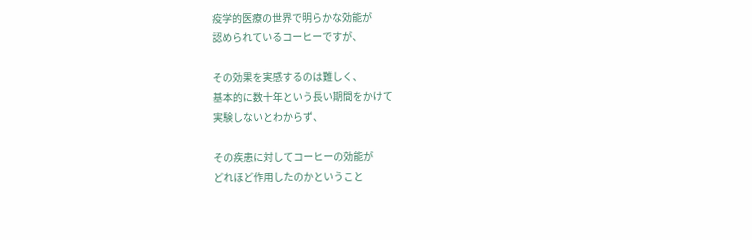疫学的医療の世界で明らかな効能が
認められているコーヒーですが、

その効果を実感するのは難しく、
基本的に数十年という長い期間をかけて
実験しないとわからず、

その疾患に対してコーヒーの効能が
どれほど作用したのかということ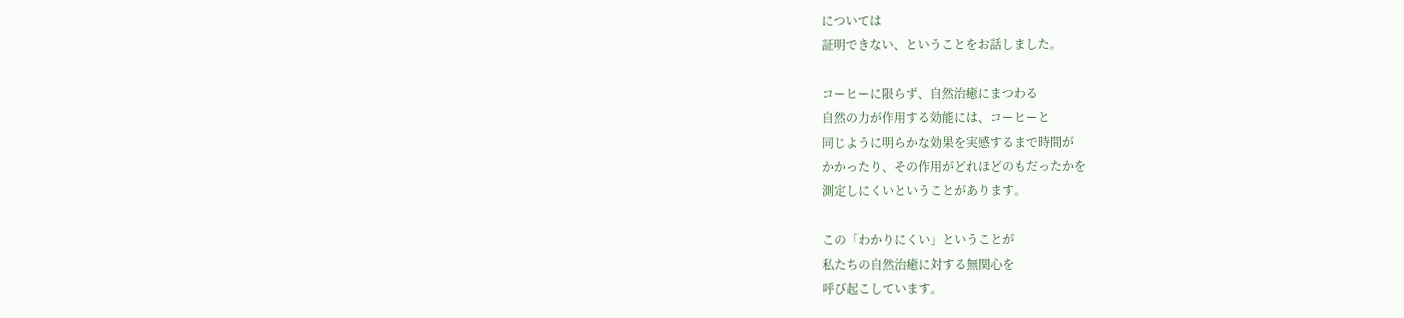については
証明できない、ということをお話しました。

コーヒーに限らず、自然治癒にまつわる
自然の力が作用する効能には、コーヒーと
同じように明らかな効果を実感するまで時間が
かかったり、その作用がどれほどのもだったかを
測定しにくいということがあります。

この「わかりにくい」ということが
私たちの自然治癒に対する無関心を
呼び起こしています。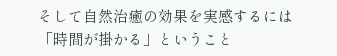そして自然治癒の効果を実感するには
「時間が掛かる」ということ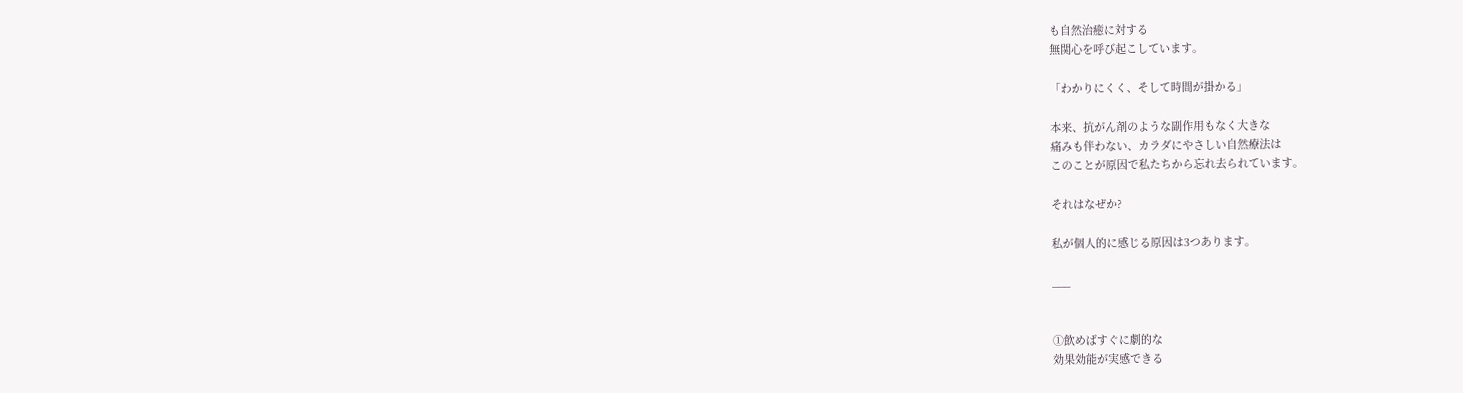も自然治癒に対する
無関心を呼び起こしています。

「わかりにくく、そして時間が掛かる」

本来、抗がん剤のような副作用もなく大きな
痛みも伴わない、カラダにやさしい自然療法は
このことが原因で私たちから忘れ去られています。

それはなぜか?

私が個人的に感じる原因は3つあります。

___


①飲めばすぐに劇的な
効果効能が実感できる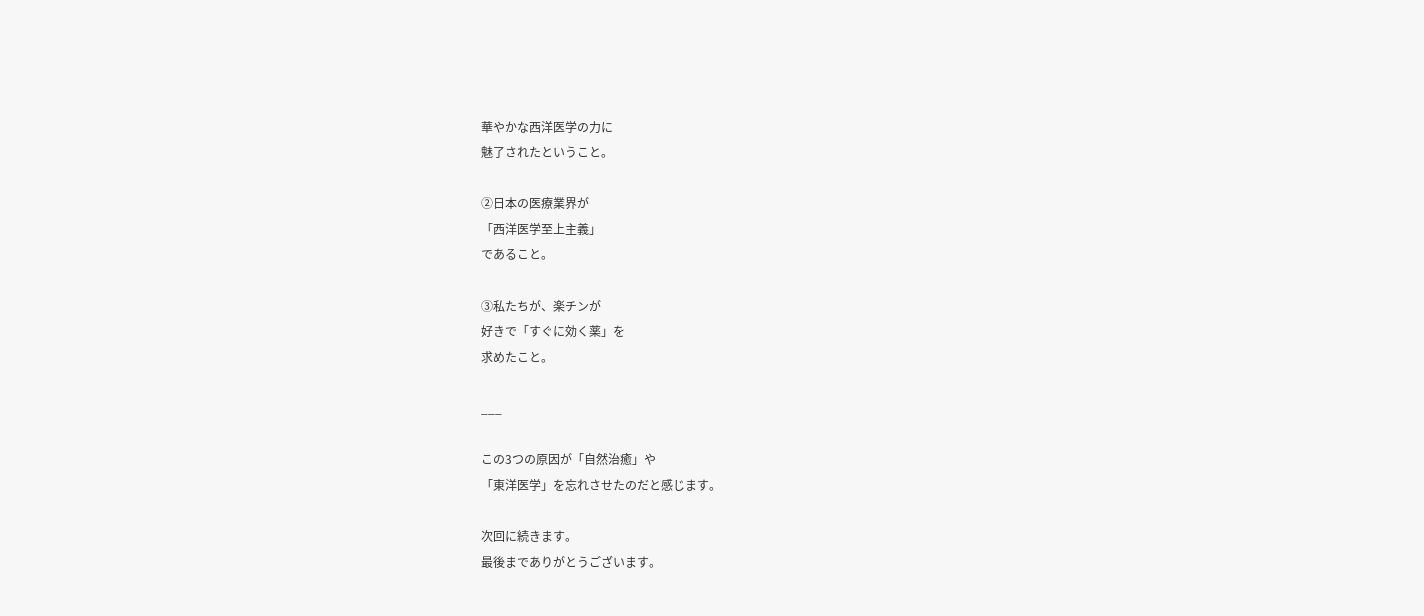華やかな西洋医学の力に
魅了されたということ。

②日本の医療業界が
「西洋医学至上主義」
であること。

③私たちが、楽チンが
好きで「すぐに効く薬」を
求めたこと。

___

この3つの原因が「自然治癒」や
「東洋医学」を忘れさせたのだと感じます。

次回に続きます。
最後までありがとうございます。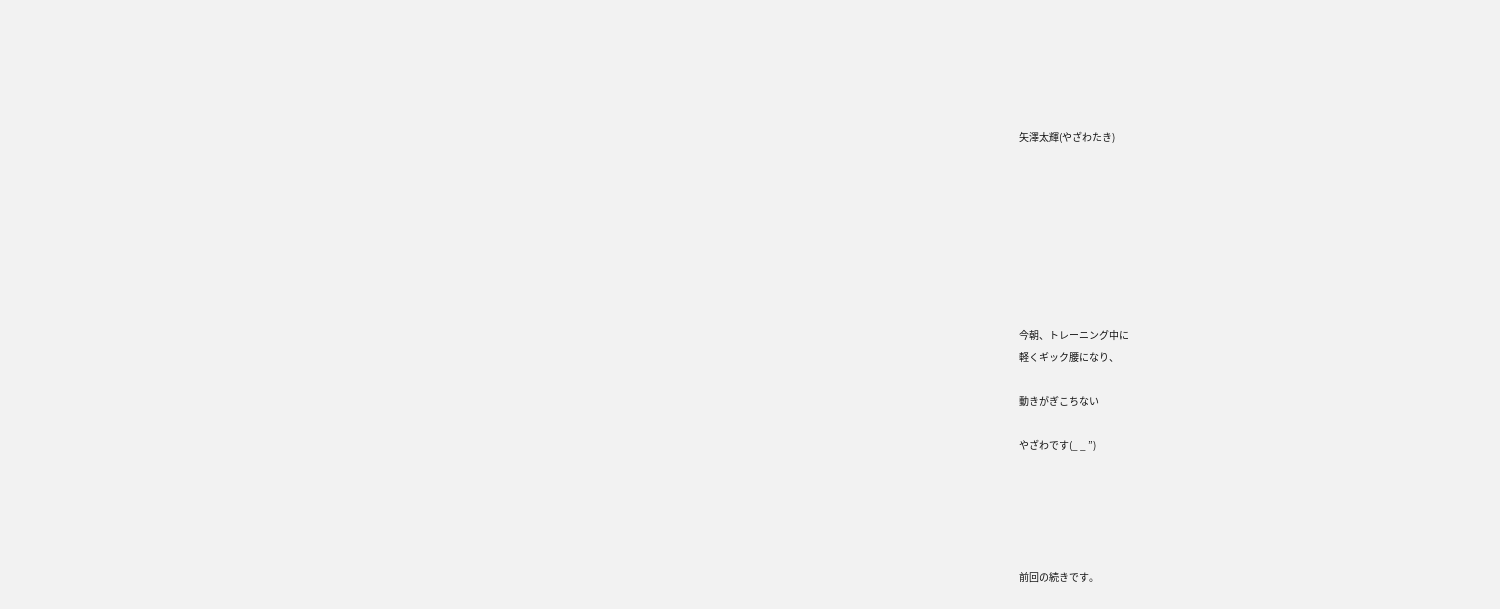矢澤太輝(やざわたき)








今朝、トレーニング中に
軽くギック腰になり、

動きがぎこちない

やざわです(_ _ ”)





前回の続きです。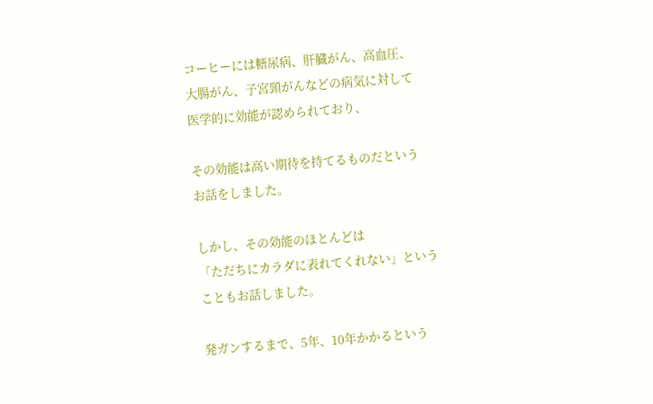コーヒーには糖尿病、肝臓がん、高血圧、
大腸がん、子宮頸がんなどの病気に対して
医学的に効能が認められており、

その効能は高い期待を持てるものだという
お話をしました。

しかし、その効能のほとんどは
「ただちにカラダに表れてくれない」という
こともお話しました。

発ガンするまで、5年、10年かかるという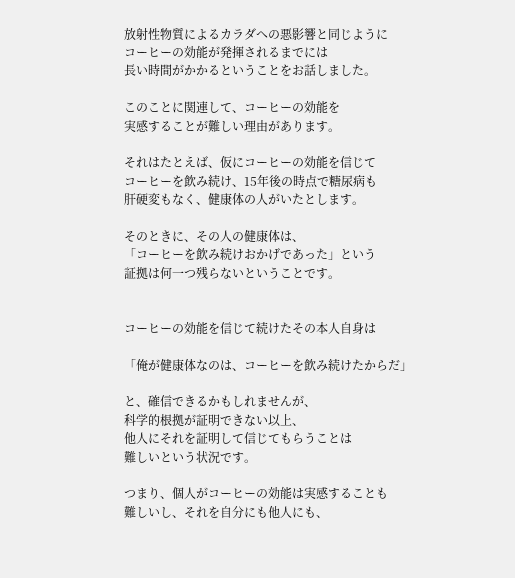放射性物質によるカラダへの悪影響と同じように
コーヒーの効能が発揮されるまでには
長い時間がかかるということをお話しました。

このことに関連して、コーヒーの効能を
実感することが難しい理由があります。

それはたとえば、仮にコーヒーの効能を信じて
コーヒーを飲み続け、15年後の時点で糖尿病も
肝硬変もなく、健康体の人がいたとします。

そのときに、その人の健康体は、
「コーヒーを飲み続けおかげであった」という
証拠は何一つ残らないということです。


コーヒーの効能を信じて続けたその本人自身は

「俺が健康体なのは、コーヒーを飲み続けたからだ」

と、確信できるかもしれませんが、
科学的根拠が証明できない以上、
他人にそれを証明して信じてもらうことは
難しいという状況です。

つまり、個人がコーヒーの効能は実感することも
難しいし、それを自分にも他人にも、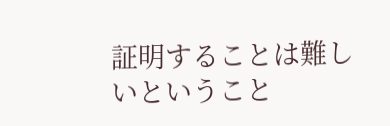証明することは難しいということ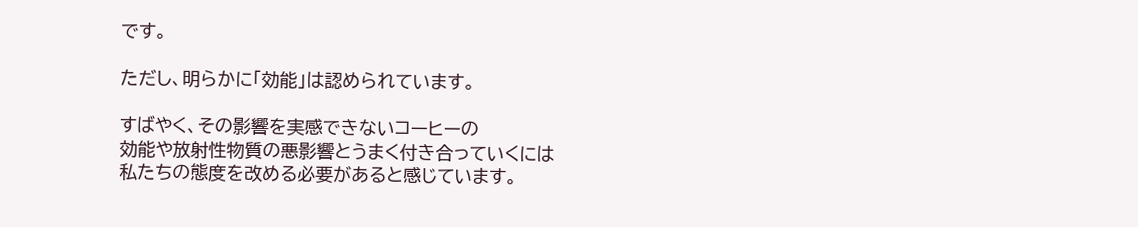です。

ただし、明らかに「効能」は認められています。

すばやく、その影響を実感できないコーヒーの
効能や放射性物質の悪影響とうまく付き合っていくには
私たちの態度を改める必要があると感じています。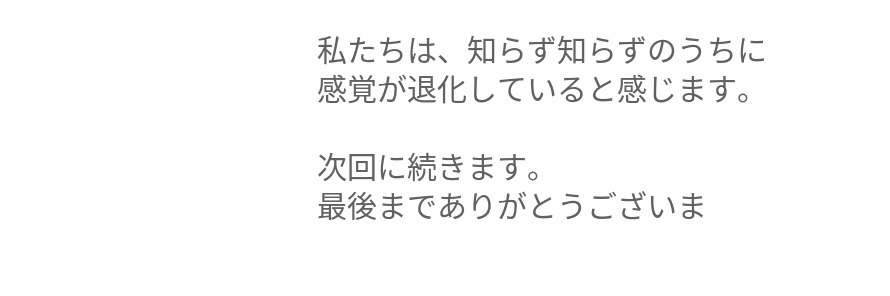私たちは、知らず知らずのうちに
感覚が退化していると感じます。

次回に続きます。
最後までありがとうございま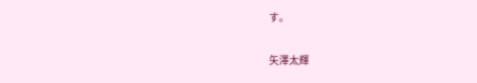す。

矢澤太輝